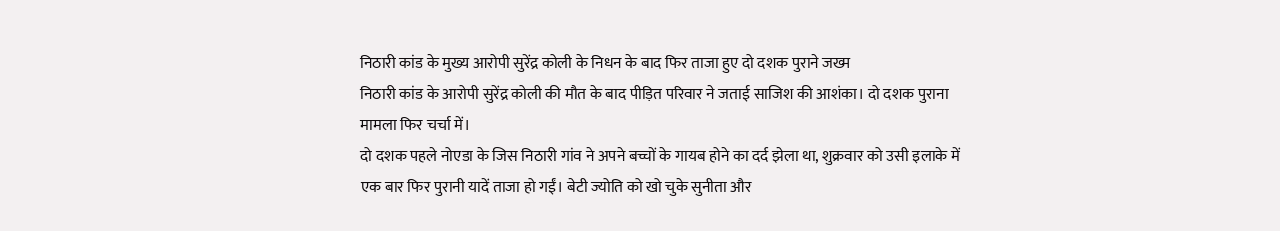निठारी कांड के मुख्य आरोपी सुरेंद्र कोली के निधन के बाद फिर ताजा हुए दो दशक पुराने जख्म
निठारी कांड के आरोपी सुरेंद्र कोली की मौत के बाद पीड़ित परिवार ने जताई साजिश की आशंका। दो दशक पुराना मामला फिर चर्चा में।
दो दशक पहले नोएडा के जिस निठारी गांव ने अपने बच्चों के गायब होने का दर्द झेला था, शुक्रवार को उसी इलाके में एक बार फिर पुरानी यादें ताजा हो गईं। बेटी ज्योति को खो चुके सुनीता और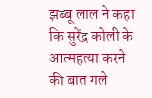झब्बू लाल ने कहा कि सुरेंद्र कोली के आत्महत्या करने की बात गले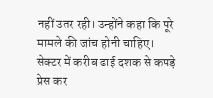नहीं उतर रही। उन्होंने कहा कि पूरे मामले की जांच होनी चाहिए।
सेक्टर में करीब ढाई दशक से कपड़े प्रेस कर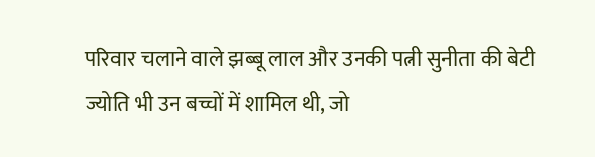परिवार चलाने वाले झब्बू लाल और उनकी पत्नी सुनीता की बेटी ज्योति भी उन बच्चों में शामिल थी, जो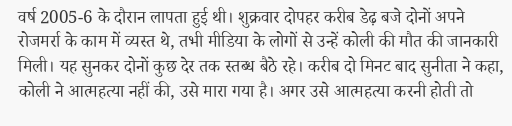वर्ष 2005-6 के दौरान लापता हुई थी। शुक्रवार दोपहर करीब डेढ़ बजे दोनों अपने रोजमर्रा के काम में व्यस्त थे, तभी मीडिया के लोगों से उन्हें कोली की मौत की जानकारी मिली। यह सुनकर दोनों कुछ देर तक स्तब्ध बैठे रहे। करीब दो मिनट बाद सुनीता ने कहा, कोली ने आत्महत्या नहीं की, उसे मारा गया है। अगर उसे आत्महत्या करनी होती तो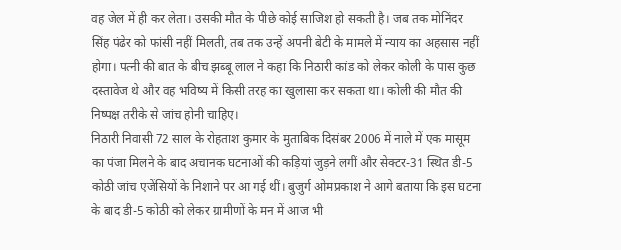वह जेल में ही कर लेता। उसकी मौत के पीछे कोई साजिश हो सकती है। जब तक मोनिंदर सिंह पंढेर को फांसी नहीं मिलती, तब तक उन्हें अपनी बेटी के मामले में न्याय का अहसास नहीं होगा। पत्नी की बात के बीच झब्बू लाल ने कहा कि निठारी कांड को लेकर कोली के पास कुछ दस्तावेज थे और वह भविष्य में किसी तरह का खुलासा कर सकता था। कोली की मौत की निष्पक्ष तरीके से जांच होनी चाहिए।
निठारी निवासी 72 साल के रोहताश कुमार के मुताबिक दिसंबर 2006 में नाले में एक मासूम का पंजा मिलने के बाद अचानक घटनाओं की कड़ियां जुड़ने लगीं और सेक्टर-31 स्थित डी-5 कोठी जांच एजेंसियों के निशाने पर आ गई थीं। बुजुर्ग ओमप्रकाश ने आगे बताया कि इस घटना के बाद डी-5 कोठी को लेकर ग्रामीणों के मन में आज भी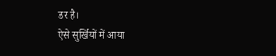डर है।
ऐसे सुर्खियों में आया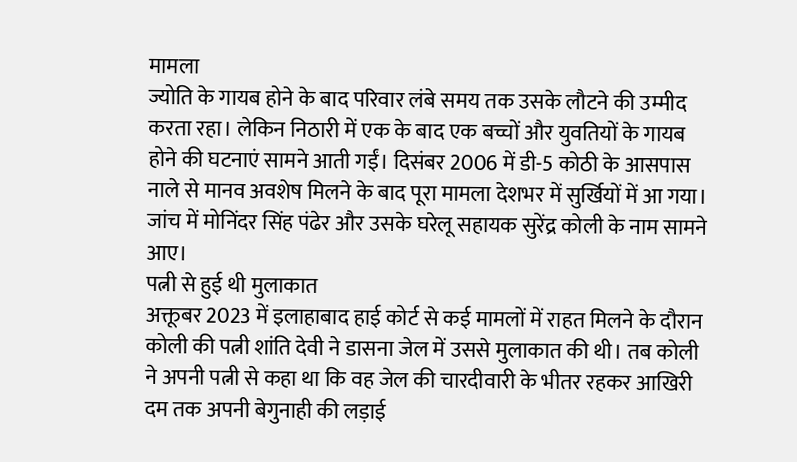मामला
ज्योति के गायब होने के बाद परिवार लंबे समय तक उसके लौटने की उम्मीद करता रहा। लेकिन निठारी में एक के बाद एक बच्चों और युवतियों के गायब होने की घटनाएं सामने आती गईं। दिसंबर 2006 में डी-5 कोठी के आसपास नाले से मानव अवशेष मिलने के बाद पूरा मामला देशभर में सुर्खियों में आ गया। जांच में मोनिंदर सिंह पंढेर और उसके घरेलू सहायक सुरेंद्र कोली के नाम सामने आए।
पत्नी से हुई थी मुलाकात
अक्तूबर 2023 में इलाहाबाद हाई कोर्ट से कई मामलों में राहत मिलने के दौरान कोली की पत्नी शांति देवी ने डासना जेल में उससे मुलाकात की थी। तब कोली ने अपनी पत्नी से कहा था कि वह जेल की चारदीवारी के भीतर रहकर आखिरी दम तक अपनी बेगुनाही की लड़ाई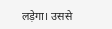लड़ेगा। उससे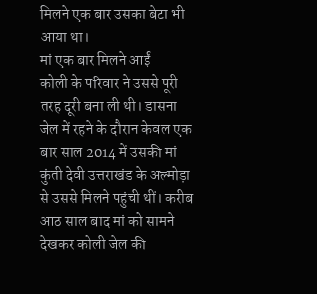मिलने एक बार उसका बेटा भी आया था।
मां एक बार मिलने आईं
कोली के परिवार ने उससे पूरी तरह दूरी बना ली थी। डासना जेल में रहने के दौरान केवल एक बार साल 2014 में उसकी मां कुंती देवी उत्तराखंड के अल्मोड़ा से उससे मिलने पहुंची थीं। करीब आठ साल बाद मां को सामने देखकर कोली जेल की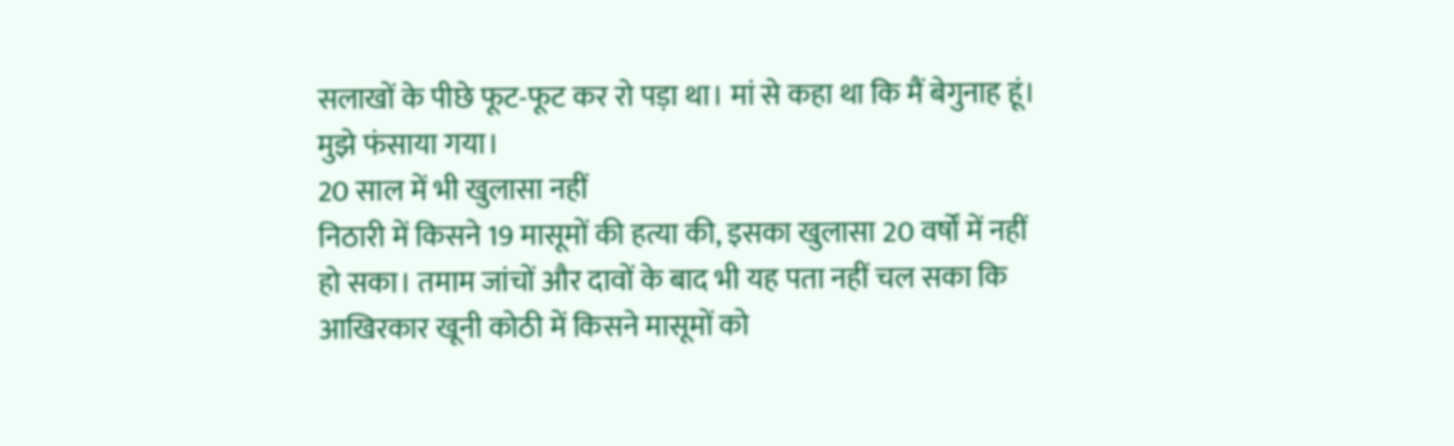सलाखों के पीछे फूट-फूट कर रो पड़ा था। मां से कहा था कि मैं बेगुनाह हूं। मुझे फंसाया गया।
20 साल में भी खुलासा नहीं
निठारी में किसने 19 मासूमों की हत्या की, इसका खुलासा 20 वर्षों में नहीं हो सका। तमाम जांचों और दावों के बाद भी यह पता नहीं चल सका कि आखिरकार खूनी कोठी में किसने मासूमों को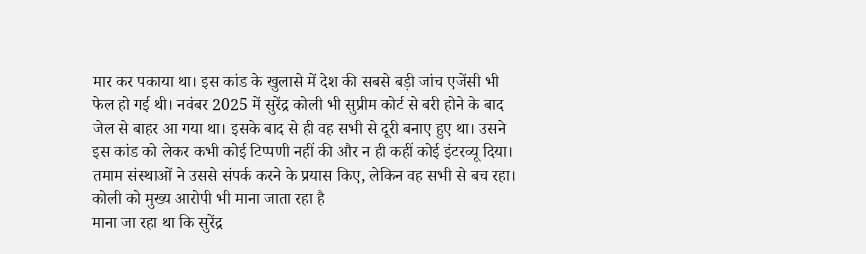मार कर पकाया था। इस कांड के खुलासे में देश की सबसे बड़ी जांच एजेंसी भी फेल हो गई थी। नवंबर 2025 में सुरेंद्र कोली भी सुप्रीम कोर्ट से बरी होने के बाद जेल से बाहर आ गया था। इसके बाद से ही वह सभी से दूरी बनाए हुए था। उसने इस कांड को लेकर कभी कोई टिप्पणी नहीं की और न ही कहीं कोई इंटरव्यू दिया। तमाम संस्थाओं ने उससे संपर्क करने के प्रयास किए, लेकिन वह सभी से बच रहा।
कोली को मुख्य आरोपी भी माना जाता रहा है
माना जा रहा था कि सुरेंद्र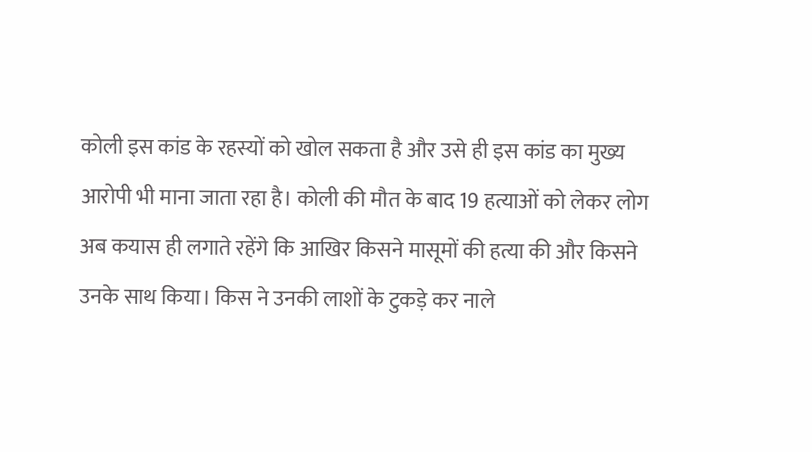कोली इस कांड के रहस्यों को खोल सकता है और उसे ही इस कांड का मुख्य आरोपी भी माना जाता रहा है। कोली की मौत के बाद 19 हत्याओं को लेकर लोग अब कयास ही लगाते रहेंगे कि आखिर किसने मासूमों की हत्या की और किसने उनके साथ किया। किस ने उनकी लाशों के टुकड़े कर नाले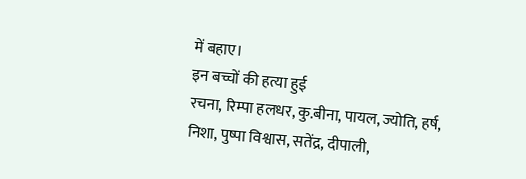में बहाए।
इन बच्चों की हत्या हुई
रचना, रिम्पा हलधर, कु.बीना, पायल, ज्योति, हर्ष, निशा, पुष्पा विश्वास, सतेंद्र, दीपाली,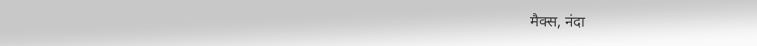मैक्स, नंदा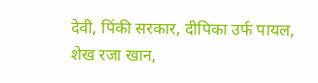देवी, पिंकी सरकार, दीपिका उर्फ पायल, शेख रजा खान,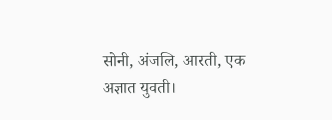सोनी, अंजलि, आरती, एक अज्ञात युवती।